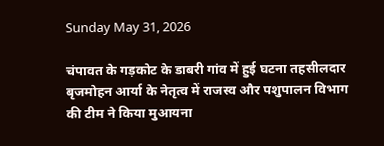Sunday May 31, 2026

चंपावत के गड़कोट के डाबरी गांव में हुई घटना तहसीलदार बृजमोहन आर्या के नेतृत्व में राजस्व और पशुपालन विभाग की टीम ने किया मुआयना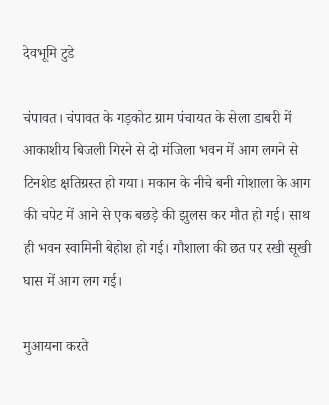देवभूमि टुडे

चंपावत। चंपावत के गड़कोट ग्राम पंचायत के सेला डाबरी में आकाशीय बिजली गिरने से दो मंजिला भवन में आग लगने से टिनशेड क्षतिग्रस्त हो गया। मकान के नीचे बनी गोशाला के आग की चपेट में आने से एक बछड़े की झुलस कर मौत हो गई। साथ ही भवन स्वामिनी बेहोश हो गई। गौशाला की छत पर रखी सूखी घास में आग लग गई।

मुआयना करते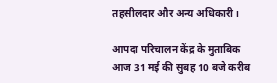तहसीलदार और अन्य अधिकारी।

आपदा परिचालन केंद्र के मुताबिक आज 31 मई की सुबह 10 बजे करीब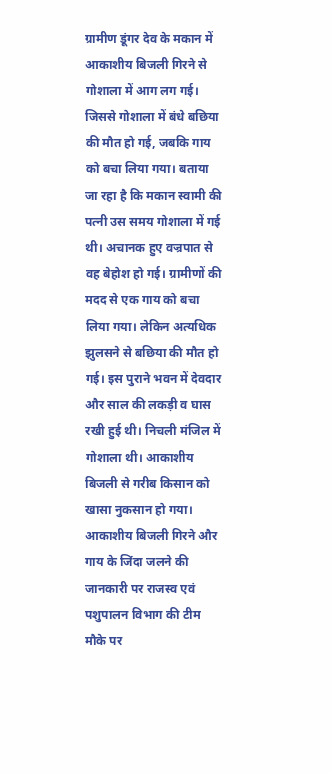ग्रामीण डूंगर देव के मकान में आकाशीय बिजली गिरने से गोशाला में आग लग गई। जिससे गोशाला में बंधे बछिया की मौत हो गई, जबकि गाय को बचा लिया गया। बताया जा रहा है कि मकान स्वामी की पत्नी उस समय गोशाला में गई थी। अचानक हुए वज्रपात से वह बेहोश हो गई। ग्रामीणों की मदद से एक गाय को बचा लिया गया। लेकिन अत्यधिक झुलसने से बछिया की मौत हो गई। इस पुराने भवन में देवदार और साल की लकड़ी व घास रखी हुई थी। निचली मंजिल में गोशाला थी। आकाशीय बिजली से गरीब किसान को खासा नुकसान हो गया। आकाशीय बिजली गिरने और गाय के जिंदा जलने की जानकारी पर राजस्व एवं पशुपालन विभाग की टीम मौके पर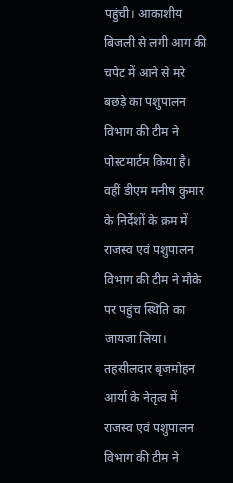पहुंची। आकाशीय बिजली से लगी आग की चपेट में आने से मरे बछड़े का पशुपालन विभाग की टीम ने पोस्टमार्टम किया है। वहीं डीएम मनीष कुमार के निर्देशों के क्रम में राजस्व एवं पशुपालन विभाग की टीम ने मौके पर पहुंच स्थिति का जायजा लिया। तहसीलदार बृजमोहन आर्या के नेतृत्व में राजस्व एवं पशुपालन विभाग की टीम ने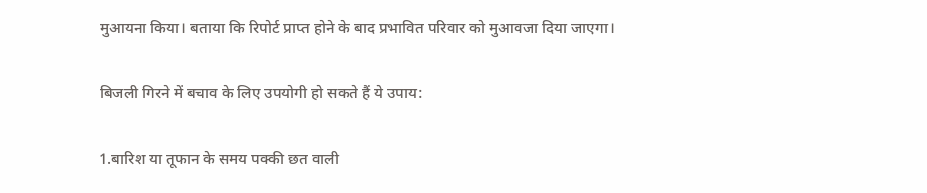मुआयना किया। बताया कि रिपोर्ट प्राप्त होने के बाद प्रभावित परिवार को मुआवजा दिया जाएगा।

बिजली गिरने में बचाव के लिए उपयोगी हो सकते हैं ये उपाय:

1.बारिश या तूफान के समय पक्की छत वाली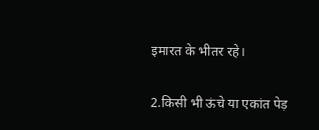इमारत के भीतर रहे।

2.किसी भी ऊंचे या एकांत पेड़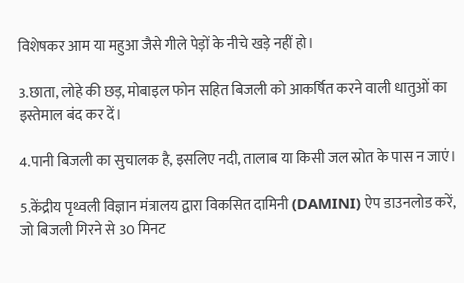विशेषकर आम या महुआ जैसे गीले पेड़ों के नीचे खड़े नहीं हो।

3.छाता, लोहे की छड़, मोबाइल फोन सहित बिजली को आकर्षित करने वाली धातुओं का इस्तेमाल बंद कर दें।

4.पानी बिजली का सुचालक है, इसलिए नदी, तालाब या किसी जल स्रोत के पास न जाएं।

5.केंद्रीय पृथ्वली विज्ञान मंत्रालय द्वारा विकसित दामिनी (DAMINI) ऐप डाउनलोड करें, जो बिजली गिरने से 30 मिनट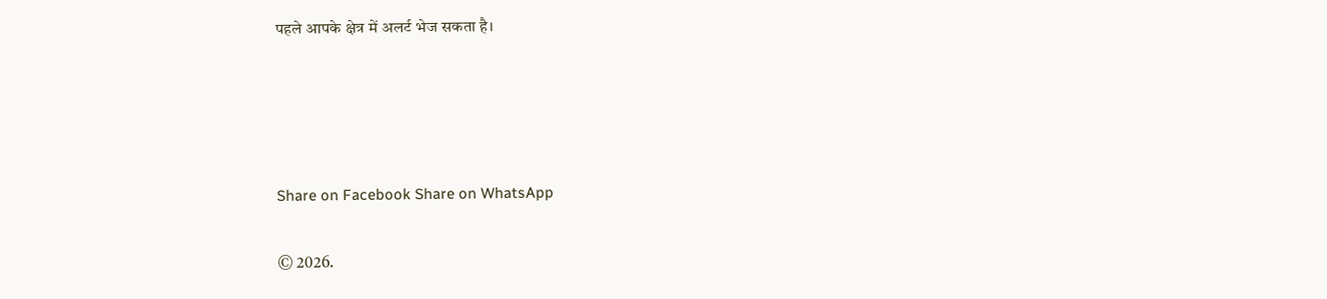पहले आपके क्षेत्र में अलर्ट भेज सकता है।




Share on Facebook Share on WhatsApp

© 2026.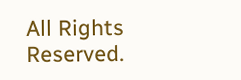All Rights Reserved.